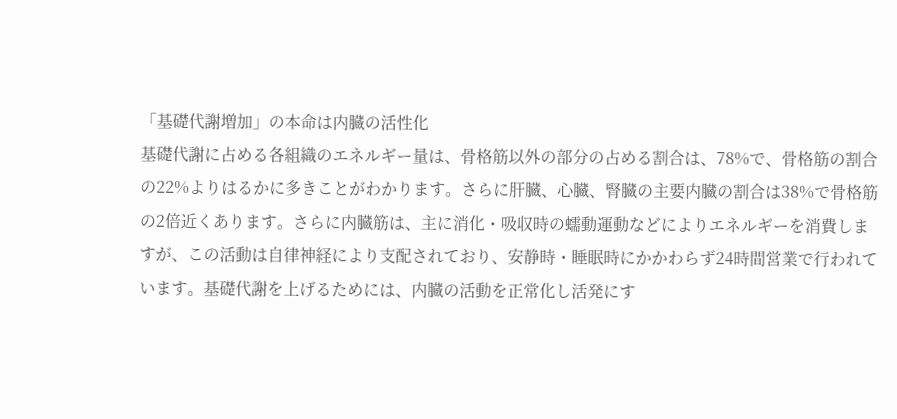「基礎代謝増加」の本命は内臓の活性化
基礎代謝に占める各組織のエネルギー量は、骨格筋以外の部分の占める割合は、78%で、骨格筋の割合の22%よりはるかに多きことがわかります。さらに肝臓、心臓、腎臓の主要内臓の割合は38%で骨格筋の2倍近くあります。さらに内臓筋は、主に消化・吸収時の蠕動運動などによりエネルギーを消費しますが、この活動は自律神経により支配されており、安静時・睡眠時にかかわらず24時間営業で行われています。基礎代謝を上げるためには、内臓の活動を正常化し活発にす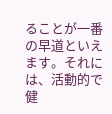ることが一番の早道といえます。それには、活動的で健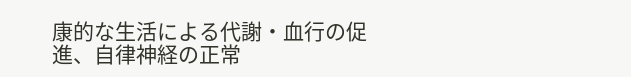康的な生活による代謝・血行の促進、自律神経の正常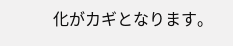化がカギとなります。